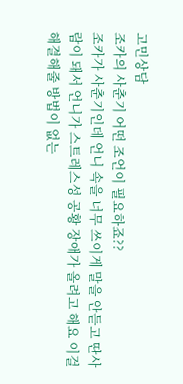고민상담
조카의 사춘기 어떤 조언이 필요하죠??
조카가 사춘기인데 언니 속을 너무 쓰이게 말을 안듣고 딴사람이 돼서 언니가 스트레스성 공황 장애가 올려고 해요 이걸 해결해줄 방법이 없는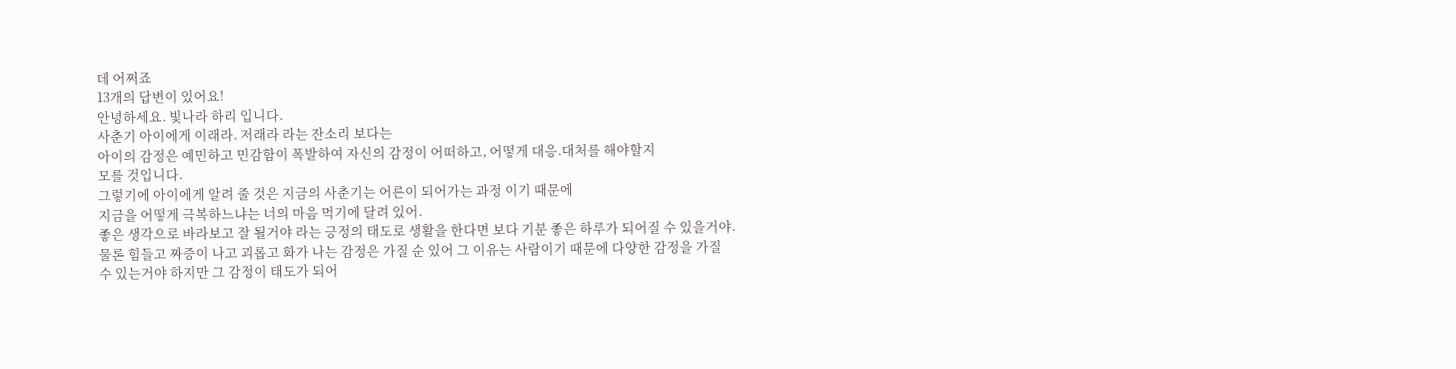데 어쩌죠
13개의 답변이 있어요!
안녕하세요. 빛나라 하리 입니다.
사춘기 아이에게 이래라. 저래라 라는 잔소리 보다는
아이의 감정은 예민하고 민감함이 폭발하여 자신의 감정이 어떠하고, 어떻게 대응.대처를 해야할지
모를 것입니다.
그렇기에 아이에게 알려 줄 것은 지금의 사춘기는 어른이 되어가는 과정 이기 때문에
지금을 어떻게 극복하느냐는 너의 마음 먹기에 달려 있어.
좋은 생각으로 바라보고 잘 될거야 라는 긍정의 태도로 생활을 한다면 보다 기분 좋은 하루가 되어질 수 있을거야.
물론 힘들고 짜증이 나고 괴롭고 화가 나는 감정은 가질 순 있어 그 이유는 사람이기 때문에 다양한 감정을 가질
수 있는거야 하지만 그 감정이 태도가 되어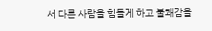서 다른 사람을 힘들게 하고 불쾌감을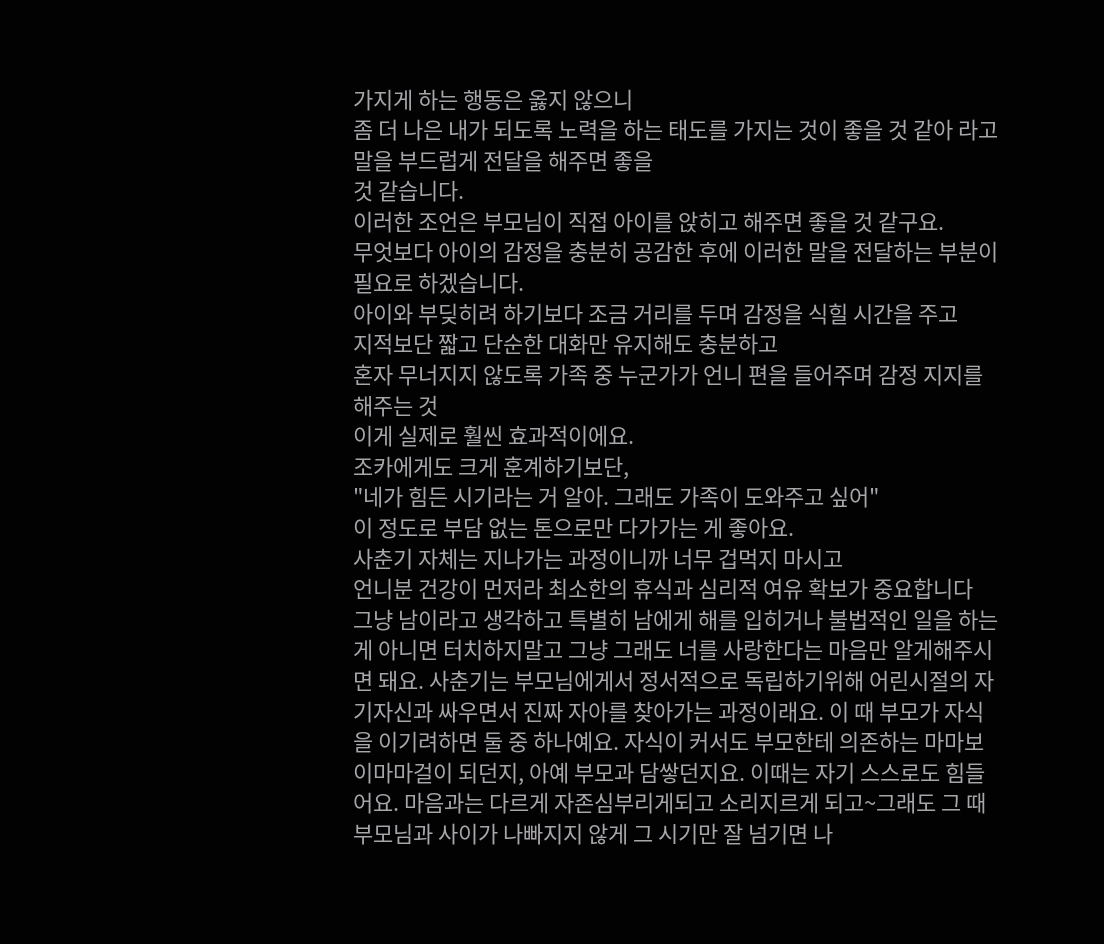가지게 하는 행동은 옳지 않으니
좀 더 나은 내가 되도록 노력을 하는 태도를 가지는 것이 좋을 것 같아 라고 말을 부드럽게 전달을 해주면 좋을
것 같습니다.
이러한 조언은 부모님이 직접 아이를 앉히고 해주면 좋을 것 같구요.
무엇보다 아이의 감정을 충분히 공감한 후에 이러한 말을 전달하는 부분이 필요로 하겠습니다.
아이와 부딪히려 하기보다 조금 거리를 두며 감정을 식힐 시간을 주고
지적보단 짧고 단순한 대화만 유지해도 충분하고
혼자 무너지지 않도록 가족 중 누군가가 언니 편을 들어주며 감정 지지를 해주는 것
이게 실제로 훨씬 효과적이에요.
조카에게도 크게 훈계하기보단,
"네가 힘든 시기라는 거 알아. 그래도 가족이 도와주고 싶어"
이 정도로 부담 없는 톤으로만 다가가는 게 좋아요.
사춘기 자체는 지나가는 과정이니까 너무 겁먹지 마시고
언니분 건강이 먼저라 최소한의 휴식과 심리적 여유 확보가 중요합니다
그냥 남이라고 생각하고 특별히 남에게 해를 입히거나 불법적인 일을 하는게 아니면 터치하지말고 그냥 그래도 너를 사랑한다는 마음만 알게해주시면 돼요. 사춘기는 부모님에게서 정서적으로 독립하기위해 어린시절의 자기자신과 싸우면서 진짜 자아를 찾아가는 과정이래요. 이 때 부모가 자식을 이기려하면 둘 중 하나예요. 자식이 커서도 부모한테 의존하는 마마보이마마걸이 되던지, 아예 부모과 담쌓던지요. 이때는 자기 스스로도 힘들어요. 마음과는 다르게 자존심부리게되고 소리지르게 되고~그래도 그 때 부모님과 사이가 나빠지지 않게 그 시기만 잘 넘기면 나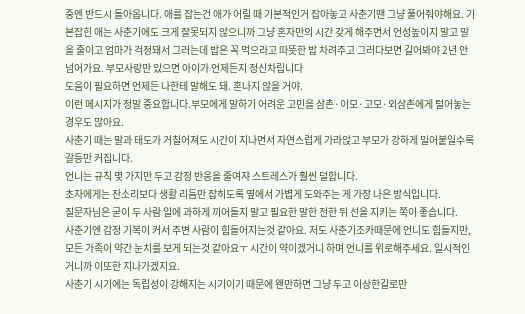중엔 반드시 돌아옵니다. 애를 잡는건 애가 어릴 때 기본적인거 잡아놓고 사춘기땐 그냥 풀어줘야해요. 기본잡힌 애는 사춘기에도 크게 잘못되지 않으니까 그냥 혼자만의 시간 갖게 해주면서 언성높이지 말고 말을 줄이고 엄마가 걱정돼서 그러는데 밥은 꼭 먹으라고 따뜻한 밥 차려주고 그러다보면 길어봐야 2년 안넘어가요. 부모사랑만 있으면 아이가 언제든지 정신차립니다
도움이 필요하면 언제든 나한테 말해도 돼. 혼나지 않을 거야.
이런 메시지가 정말 중요합니다.부모에게 말하기 어려운 고민을 삼촌·이모·고모·외삼촌에게 털어놓는 경우도 많아요.
사춘기 때는 말과 태도가 거칠어져도 시간이 지나면서 자연스럽게 가라앉고 부모가 강하게 밀어붙일수록 갈등만 커집니다.
언니는 규칙 몇 가지만 두고 감정 반응을 줄여쟈 스트레스가 훨씬 덜합니다.
초자에게는 잔소리보다 생활 리듬만 잡히도록 옆에서 가볍게 도와주는 게 가장 나은 방식입니다.
질문자님은 굳이 두 사람 일에 과하게 끼어들지 말고 필요한 말한 전한 뒤 선을 지키는 쪽이 좋습니다.
사춘기엔 감정 기복이 커서 주변 사람이 힘들어지는것 같아요. 저도 사춘기조카때문에 언니도 힘들지만, 모든 가족이 약간 눈치를 보게 되는것 같아요ㅜ 시간이 약이겠거니 하며 언니를 위로해주세요. 일시적인 거니까 이또한 지나가겠지요.
사춘기 시기에는 독립성이 강해지는 시기이기 때문에 왠만하면 그냥 두고 이상한길로만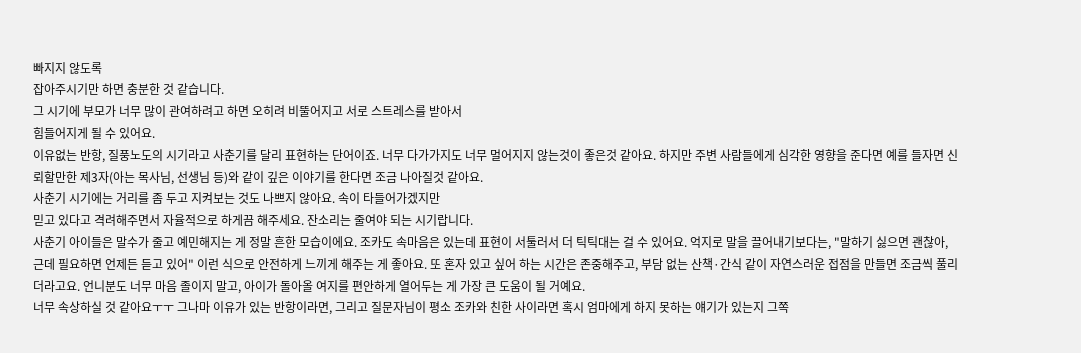빠지지 않도록
잡아주시기만 하면 충분한 것 같습니다.
그 시기에 부모가 너무 많이 관여하려고 하면 오히려 비뚤어지고 서로 스트레스를 받아서
힘들어지게 될 수 있어요.
이유없는 반항, 질풍노도의 시기라고 사춘기를 달리 표현하는 단어이죠. 너무 다가가지도 너무 멀어지지 않는것이 좋은것 같아요. 하지만 주변 사람들에게 심각한 영향을 준다면 예를 들자면 신뢰할만한 제3자(아는 목사님, 선생님 등)와 같이 깊은 이야기를 한다면 조금 나아질것 같아요.
사춘기 시기에는 거리를 좀 두고 지켜보는 것도 나쁘지 않아요. 속이 타들어가겠지만
믿고 있다고 격려해주면서 자율적으로 하게끔 해주세요. 잔소리는 줄여야 되는 시기랍니다.
사춘기 아이들은 말수가 줄고 예민해지는 게 정말 흔한 모습이에요. 조카도 속마음은 있는데 표현이 서툴러서 더 틱틱대는 걸 수 있어요. 억지로 말을 끌어내기보다는, "말하기 싫으면 괜찮아, 근데 필요하면 언제든 듣고 있어" 이런 식으로 안전하게 느끼게 해주는 게 좋아요. 또 혼자 있고 싶어 하는 시간은 존중해주고, 부담 없는 산책·간식 같이 자연스러운 접점을 만들면 조금씩 풀리더라고요. 언니분도 너무 마음 졸이지 말고, 아이가 돌아올 여지를 편안하게 열어두는 게 가장 큰 도움이 될 거예요.
너무 속상하실 것 같아요ㅜㅜ 그나마 이유가 있는 반항이라면, 그리고 질문자님이 평소 조카와 친한 사이라면 혹시 엄마에게 하지 못하는 얘기가 있는지 그쪽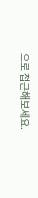으로 접근해보세요.